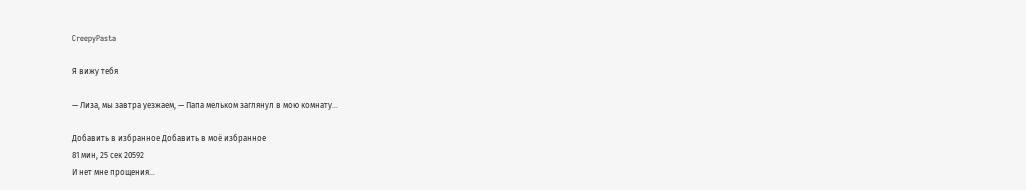CreepyPasta

Я вижу тебя

— Лиза, мы завтра уезжаем, — Папа мельком заглянул в мою комнату…

Добавить в избранное Добавить в моё избранное
81 мин, 25 сек 20592
И нет мне прощения…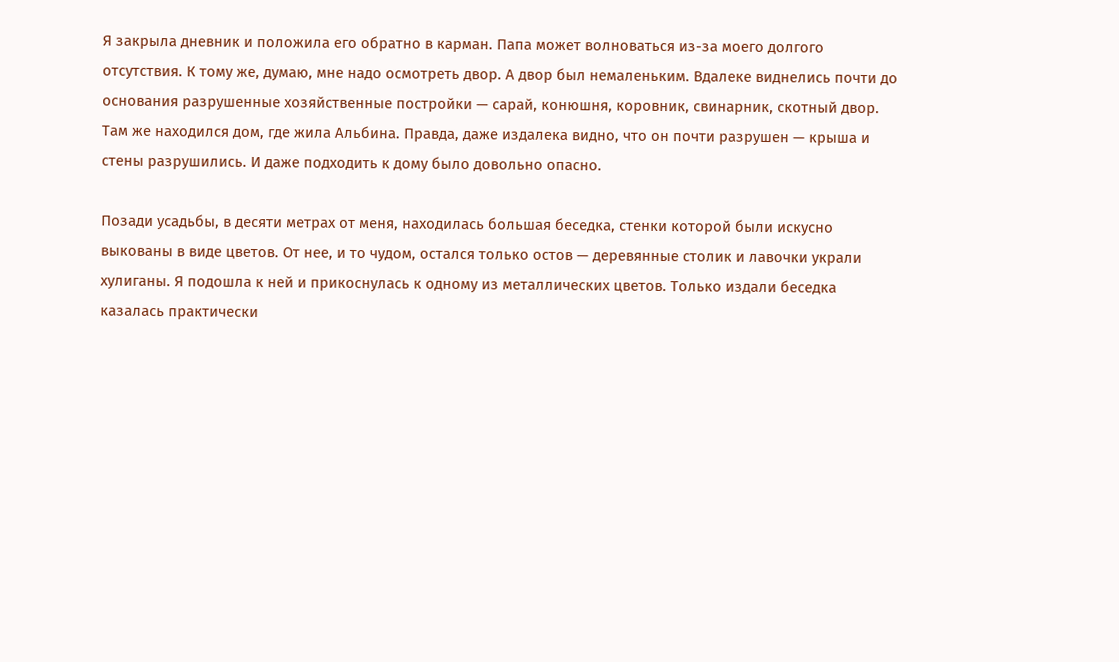Я закрыла дневник и положила его обратно в карман. Папа может волноваться из-за моего долгого отсутствия. К тому же, думаю, мне надо осмотреть двор. А двор был немаленьким. Вдалеке виднелись почти до основания разрушенные хозяйственные постройки — сарай, конюшня, коровник, свинарник, скотный двор. Там же находился дом, где жила Альбина. Правда, даже издалека видно, что он почти разрушен — крыша и стены разрушились. И даже подходить к дому было довольно опасно.

Позади усадьбы, в десяти метрах от меня, находилась большая беседка, стенки которой были искусно выкованы в виде цветов. От нее, и то чудом, остался только остов — деревянные столик и лавочки украли хулиганы. Я подошла к ней и прикоснулась к одному из металлических цветов. Только издали беседка казалась практически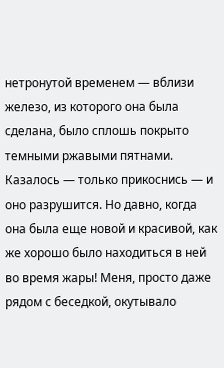нетронутой временем — вблизи железо, из которого она была сделана, было сплошь покрыто темными ржавыми пятнами. Казалось — только прикоснись — и оно разрушится. Но давно, когда она была еще новой и красивой, как же хорошо было находиться в ней во время жары! Меня, просто даже рядом с беседкой, окутывало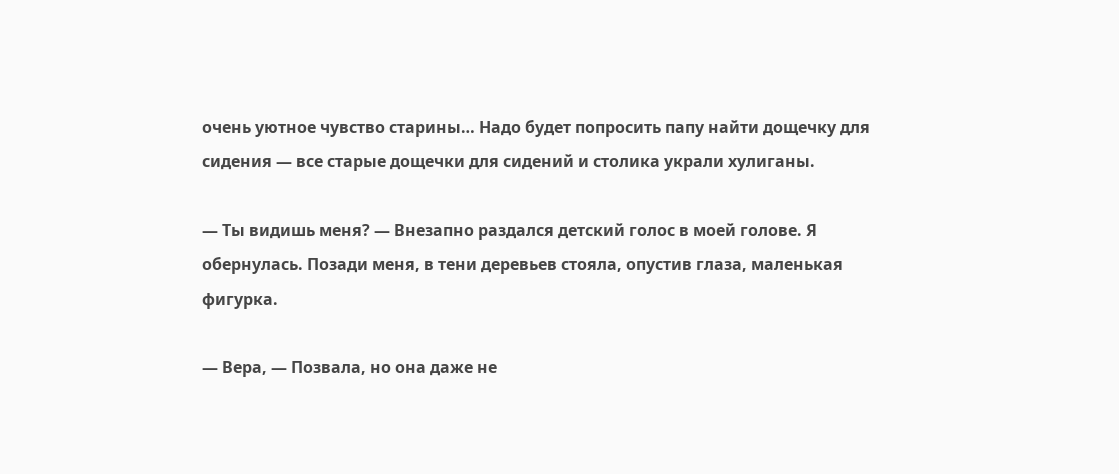очень уютное чувство старины… Надо будет попросить папу найти дощечку для сидения — все старые дощечки для сидений и столика украли хулиганы.

— Ты видишь меня? — Внезапно раздался детский голос в моей голове. Я обернулась. Позади меня, в тени деревьев стояла, опустив глаза, маленькая фигурка.

— Вера, — Позвала, но она даже не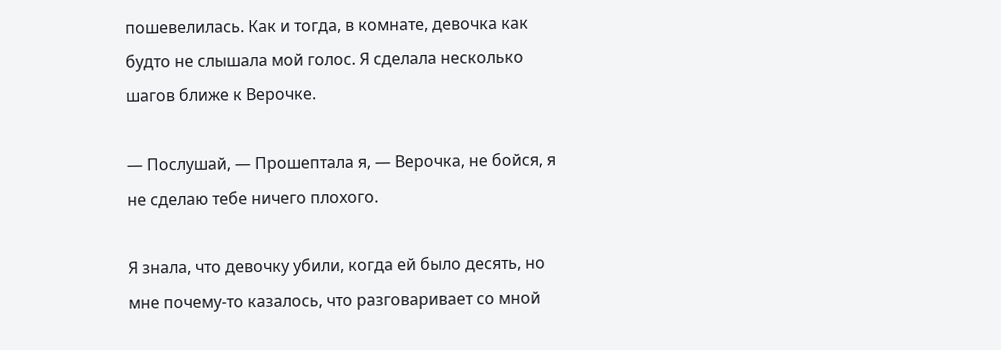пошевелилась. Как и тогда, в комнате, девочка как будто не слышала мой голос. Я сделала несколько шагов ближе к Верочке.

— Послушай, — Прошептала я, — Верочка, не бойся, я не сделаю тебе ничего плохого.

Я знала, что девочку убили, когда ей было десять, но мне почему-то казалось, что разговаривает со мной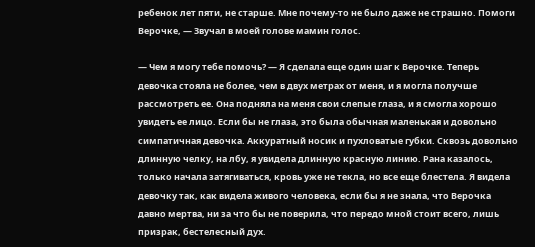ребенок лет пяти, не старше. Мне почему-то не было даже не страшно. Помоги Верочке, — Звучал в моей голове мамин голос.

— Чем я могу тебе помочь? — Я сделала еще один шаг к Верочке. Теперь девочка стояла не более, чем в двух метрах от меня, и я могла получше рассмотреть ее. Она подняла на меня свои слепые глаза, и я смогла хорошо увидеть ее лицо. Если бы не глаза, это была обычная маленькая и довольно симпатичная девочка. Аккуратный носик и пухловатые губки. Сквозь довольно длинную челку, на лбу, я увидела длинную красную линию. Рана казалось, только начала затягиваться, кровь уже не текла, но все еще блестела. Я видела девочку так, как видела живого человека, если бы я не знала, что Верочка давно мертва, ни за что бы не поверила, что передо мной стоит всего, лишь призрак, бестелесный дух.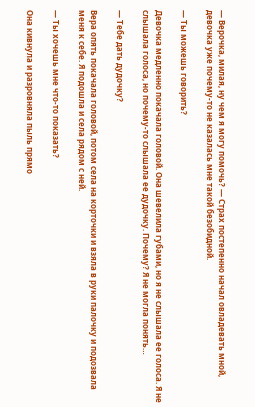— Верочка, милая, ну чем я могу помочь? — Страх постепенно начал овладевать мной, девочка уже почему-то не казалась мне такой безобидной.

— Ты можешь говорить?

Девочка медленно покачала головой. Она шевелила губами, но я не слышала ее голоса. Я не слышала голоса, но почему-то слышала ее дудочку. Почему? Я не могла понять…

— Тебе дать дудочку?

Вера опять покачала головой, потом села на корточки и взяла в руки палочку и подозвала меня к себе. Я подошла и села рядом с ней.

— Ты хочешь мне что-то показать?

Она кивнула и разровняла пыль прямо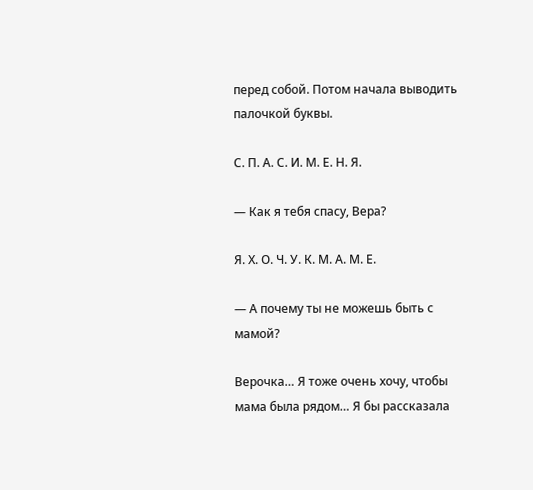перед собой. Потом начала выводить палочкой буквы.

С. П. А. С. И. М. Е. Н. Я.

— Как я тебя спасу, Вера?

Я. Х. О. Ч. У. К. М. А. М. Е.

— А почему ты не можешь быть с мамой?

Верочка… Я тоже очень хочу, чтобы мама была рядом… Я бы рассказала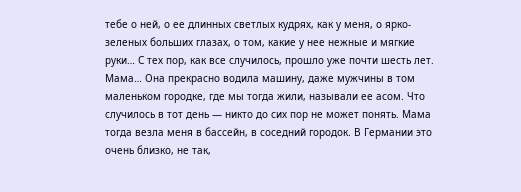тебе о ней, о ее длинных светлых кудрях, как у меня, о ярко-зеленых больших глазах, о том, какие у нее нежные и мягкие руки… С тех пор, как все случилось, прошло уже почти шесть лет. Мама… Она прекрасно водила машину, даже мужчины в том маленьком городке, где мы тогда жили, называли ее асом. Что случилось в тот день — никто до сих пор не может понять. Мама тогда везла меня в бассейн, в соседний городок. В Германии это очень близко, не так,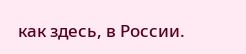как здесь, в России.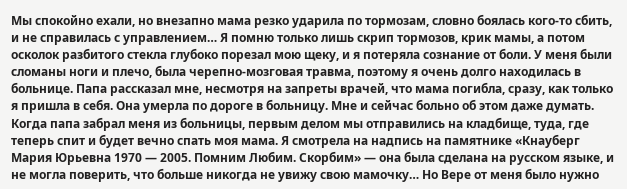Мы спокойно ехали, но внезапно мама резко ударила по тормозам, словно боялась кого-то сбить, и не справилась с управлением… Я помню только лишь скрип тормозов, крик мамы, а потом осколок разбитого стекла глубоко порезал мою щеку, и я потеряла сознание от боли. У меня были сломаны ноги и плечо, была черепно-мозговая травма, поэтому я очень долго находилась в больнице. Папа рассказал мне, несмотря на запреты врачей, что мама погибла, сразу, как только я пришла в себя. Она умерла по дороге в больницу. Мне и сейчас больно об этом даже думать. Когда папа забрал меня из больницы, первым делом мы отправились на кладбище, туда, где теперь спит и будет вечно спать моя мама. Я смотрела на надпись на памятнике «Кнауберг Мария Юрьевна 1970 — 2005. Помним Любим. Скорбим» — она была сделана на русском языке, и не могла поверить, что больше никогда не увижу свою мамочку… Но Вере от меня было нужно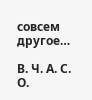совсем другое…

В. Ч. А. С. О.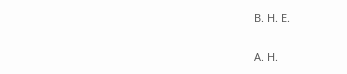В. Н. Е.

А. Н.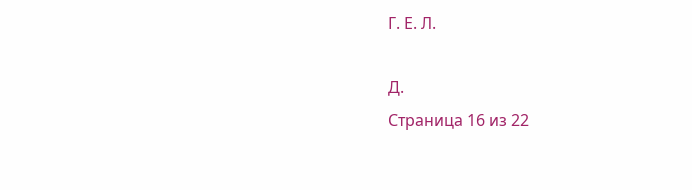Г. Е. Л.

Д.
Страница 16 из 22